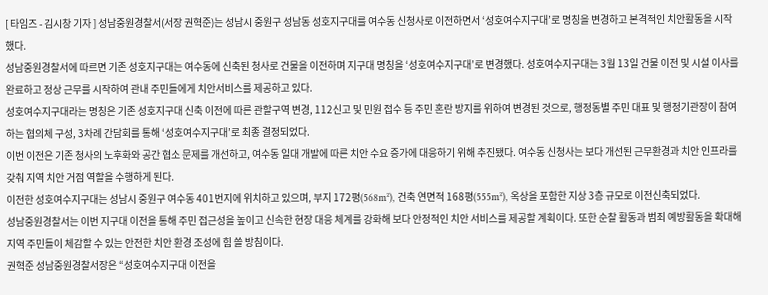[ 타임즈 - 김시창 기자 ] 성남중원경찰서(서장 권혁준)는 성남시 중원구 성남동 성호지구대를 여수동 신청사로 이전하면서 ‘성호여수지구대’로 명칭을 변경하고 본격적인 치안활동을 시작했다.
성남중원경찰서에 따르면 기존 성호지구대는 여수동에 신축된 청사로 건물을 이전하며 지구대 명칭을 ‘성호여수지구대’로 변경했다. 성호여수지구대는 3월 13일 건물 이전 및 시설 이사를 완료하고 정상 근무를 시작하여 관내 주민들에게 치안서비스를 제공하고 있다.
성호여수지구대라는 명칭은 기존 성호지구대 신축 이전에 따른 관할구역 변경, 112신고 및 민원 접수 등 주민 혼란 방지를 위하여 변경된 것으로, 행정동별 주민 대표 및 행정기관장이 참여하는 협의체 구성, 3차례 간담회를 통해 ‘성호여수지구대’로 최종 결정되었다.
이번 이전은 기존 청사의 노후화와 공간 협소 문제를 개선하고, 여수동 일대 개발에 따른 치안 수요 증가에 대응하기 위해 추진됐다. 여수동 신청사는 보다 개선된 근무환경과 치안 인프라를 갖춰 지역 치안 거점 역할을 수행하게 된다.
이전한 성호여수지구대는 성남시 중원구 여수동 401번지에 위치하고 있으며, 부지 172평(568m²), 건축 연면적 168평(555m²), 옥상을 포함한 지상 3층 규모로 이전신축되었다.
성남중원경찰서는 이번 지구대 이전을 통해 주민 접근성을 높이고 신속한 현장 대응 체계를 강화해 보다 안정적인 치안 서비스를 제공할 계획이다. 또한 순찰 활동과 범죄 예방활동을 확대해 지역 주민들이 체감할 수 있는 안전한 치안 환경 조성에 힘 쓸 방침이다.
권혁준 성남중원경찰서장은 “성호여수지구대 이전을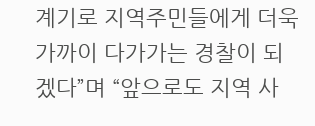계기로 지역주민들에게 더욱 가까이 다가가는 경찰이 되겠다”며 “앞으로도 지역 사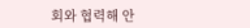회와 협력해 안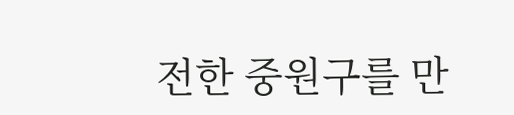전한 중원구를 만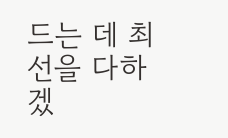드는 데 최선을 다하겠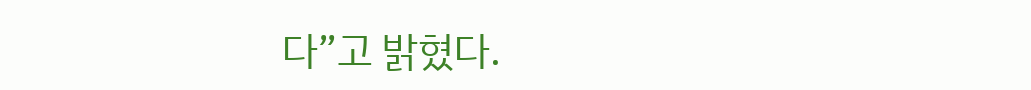다”고 밝혔다.